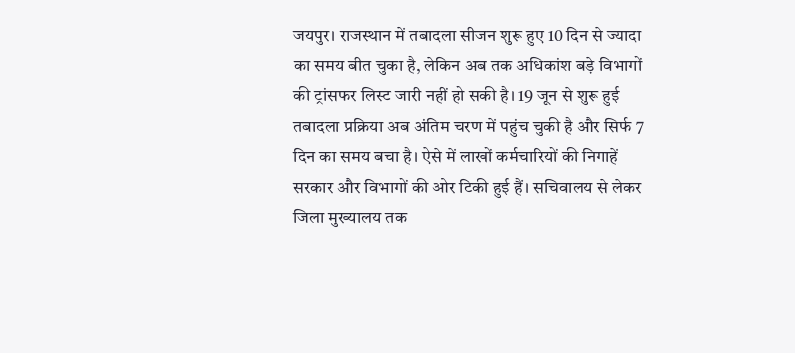जयपुर। राजस्थान में तबादला सीजन शुरू हुए 10 दिन से ज्यादा का समय बीत चुका है, लेकिन अब तक अधिकांश बड़े विभागों की ट्रांसफर लिस्ट जारी नहीं हो सकी है। 19 जून से शुरू हुई तबादला प्रक्रिया अब अंतिम चरण में पहुंच चुकी है और सिर्फ 7 दिन का समय बचा है। ऐसे में लाखों कर्मचारियों की निगाहें सरकार और विभागों की ओर टिकी हुई हैं। सचिवालय से लेकर जिला मुख्यालय तक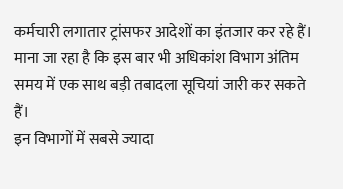कर्मचारी लगातार ट्रांसफर आदेशों का इंतजार कर रहे हैं। माना जा रहा है कि इस बार भी अधिकांश विभाग अंतिम समय में एक साथ बड़ी तबादला सूचियां जारी कर सकते हैं।
इन विभागों में सबसे ज्यादा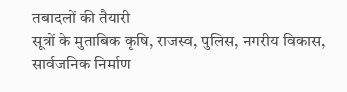तबादलों की तैयारी
सूत्रों के मुताबिक कृषि, राजस्व, पुलिस, नगरीय विकास, सार्वजनिक निर्माण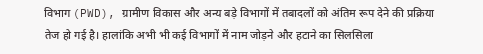विभाग (PWD), ग्रामीण विकास और अन्य बड़े विभागों में तबादलों को अंतिम रूप देने की प्रक्रिया तेज हो गई है। हालांकि अभी भी कई विभागों में नाम जोड़ने और हटाने का सिलसिला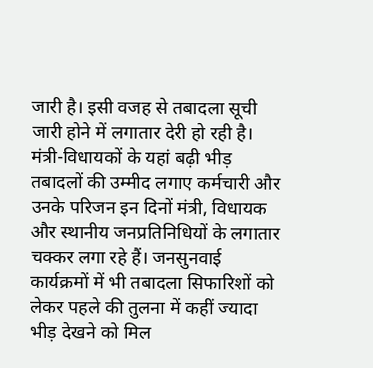जारी है। इसी वजह से तबादला सूची जारी होने में लगातार देरी हो रही है।
मंत्री-विधायकों के यहां बढ़ी भीड़
तबादलों की उम्मीद लगाए कर्मचारी और उनके परिजन इन दिनों मंत्री, विधायक और स्थानीय जनप्रतिनिधियों के लगातार चक्कर लगा रहे हैं। जनसुनवाई कार्यक्रमों में भी तबादला सिफारिशों को लेकर पहले की तुलना में कहीं ज्यादा भीड़ देखने को मिल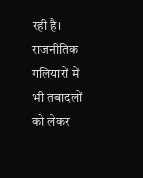रही है। राजनीतिक गलियारों में भी तबादलों को लेकर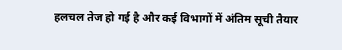हलचल तेज हो गई है और कई विभागों में अंतिम सूची तैयार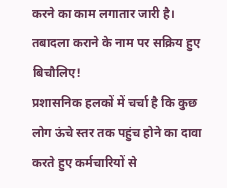करने का काम लगातार जारी है।
तबादला कराने के नाम पर सक्रिय हुए बिचौलिए!
प्रशासनिक हलकों में चर्चा है कि कुछ लोग ऊंचे स्तर तक पहुंच होने का दावा करते हुए कर्मचारियों से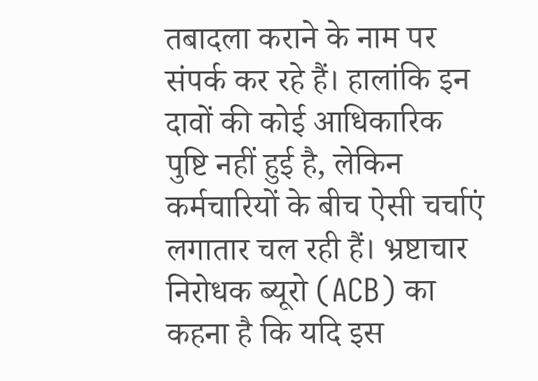तबादला कराने के नाम पर संपर्क कर रहे हैं। हालांकि इन दावों की कोई आधिकारिक पुष्टि नहीं हुई है, लेकिन कर्मचारियों के बीच ऐसी चर्चाएं लगातार चल रही हैं। भ्रष्टाचार निरोधक ब्यूरो (ACB) का कहना है कि यदि इस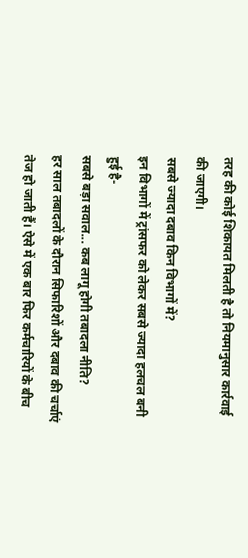तरह की कोई शिकायत मिलती है तो नियमानुसार कार्रवाई की जाएगी।
सबसे ज्यादा दबाव किन विभागों में?
इन विभागों में ट्रांसफर को लेकर सबसे ज्यादा हलचल बनी हुई है-
सबसे बड़ा सवाल... कब लागू होगी तबादला नीति?
हर साल तबादलों के दौरान सिफारिशों और दबाव की चर्चाएं तेज हो जाती हैं। ऐसे में एक बार फिर कर्मचारियों के बीच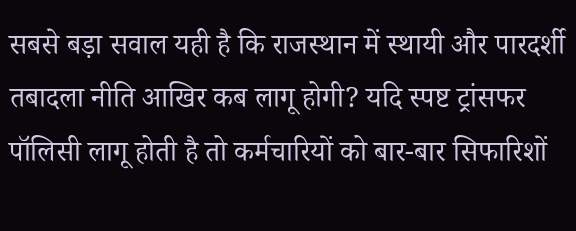सबसे बड़ा सवाल यही है कि राजस्थान में स्थायी और पारदर्शी तबादला नीति आखिर कब लागू होगी? यदि स्पष्ट ट्रांसफर पॉलिसी लागू होती है तो कर्मचारियों को बार-बार सिफारिशों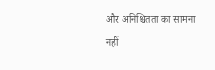और अनिश्चितता का सामना नहीं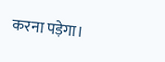करना पड़ेगा।